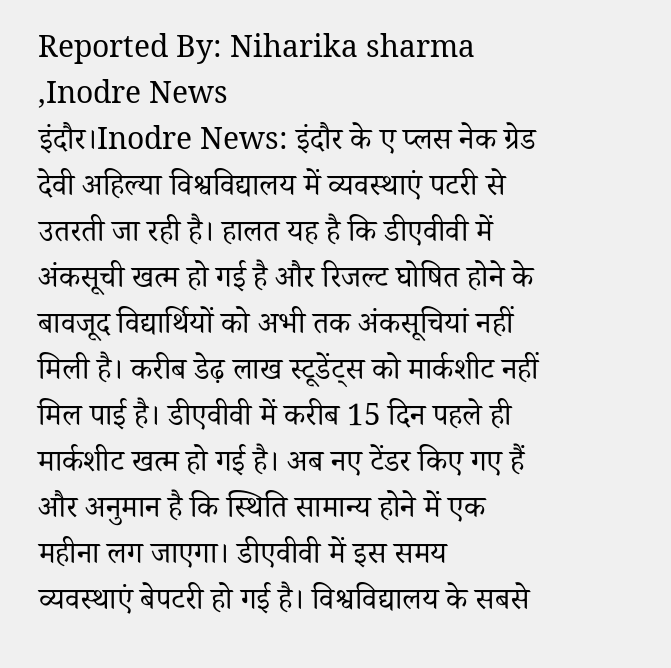Reported By: Niharika sharma
,Inodre News
इंदौर।Inodre News: इंदौर के ए प्लस नेक ग्रेड देवी अहिल्या विश्वविद्यालय में व्यवस्थाएं पटरी से उतरती जा रही है। हालत यह है कि डीएवीवी में अंकसूची खत्म हो गई है और रिजल्ट घोषित होने के बावजूद विद्यार्थियों को अभी तक अंकसूचियां नहीं मिली है। करीब डेढ़ लाख स्टूडेंट्स को मार्कशीट नहीं मिल पाई है। डीएवीवी में करीब 15 दिन पहले ही मार्कशीट खत्म हो गई है। अब नए टेंडर किए गए हैं और अनुमान है कि स्थिति सामान्य होने में एक महीना लग जाएगा। डीएवीवी में इस समय व्यवस्थाएं बेपटरी हो गई है। विश्वविद्यालय के सबसे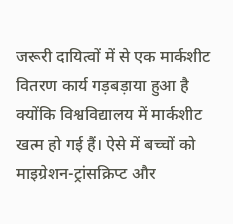जरूरी दायित्वों में से एक मार्कशीट वितरण कार्य गड़बड़ाया हुआ है क्योंकि विश्वविद्यालय में मार्कशीट खत्म हो गई हैं। ऐसे में बच्चों को माइग्रेशन-ट्रांसक्रिप्ट और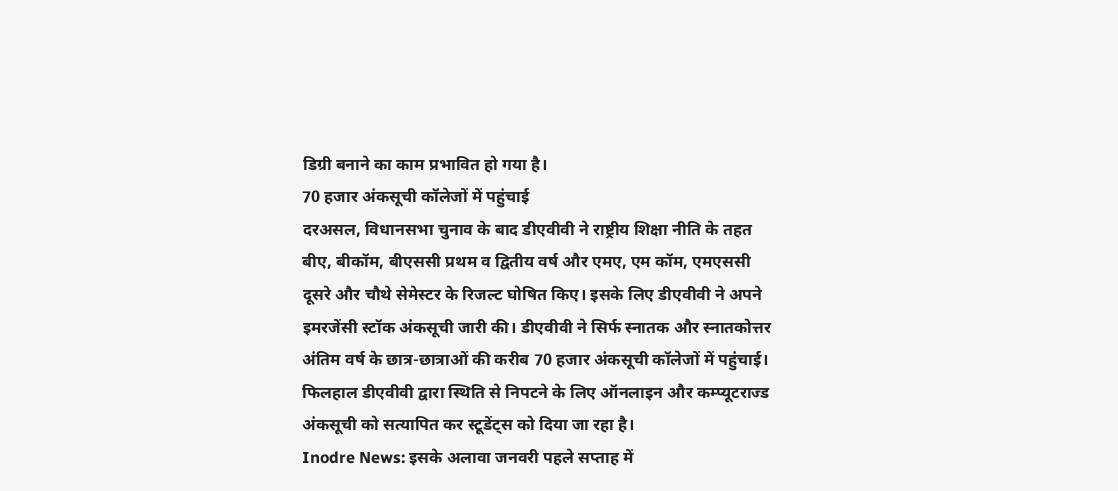डिग्री बनाने का काम प्रभावित हो गया है।
70 हजार अंकसूची कॉलेजों में पहुंचाई
दरअसल, विधानसभा चुनाव के बाद डीएवीवी ने राष्ट्रीय शिक्षा नीति के तहत बीए, बीकॉम, बीएससी प्रथम व द्वितीय वर्ष और एमए, एम कॉम, एमएससी दूसरे और चौथे सेमेस्टर के रिजल्ट घोषित किए। इसके लिए डीएवीवी ने अपने इमरजेंसी स्टॉक अंकसूची जारी की। डीएवीवी ने सिर्फ स्नातक और स्नातकोत्तर अंतिम वर्ष के छात्र-छात्राओं की करीब 70 हजार अंकसूची कॉलेजों में पहुंचाई। फिलहाल डीएवीवी द्वारा स्थिति से निपटने के लिए ऑनलाइन और कम्प्यूटराज्ड अंकसूची को सत्यापित कर स्टूडेंट्स को दिया जा रहा है।
Inodre News: इसके अलावा जनवरी पहले सप्ताह में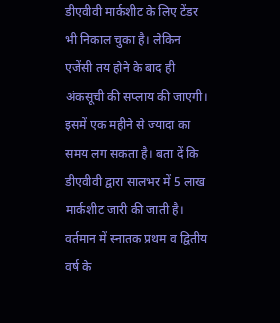डीएवीवी मार्कशीट के लिए टेंडर भी निकाल चुका है। लेकिन एजेंसी तय होने के बाद ही अंकसूची की सप्लाय की जाएगी। इसमें एक महीने से ज्यादा का समय लग सकता है। बता दें कि डीएवीवी द्वारा सालभर में 5 लाख मार्कशीट जारी की जाती है। वर्तमान में स्नातक प्रथम व द्वितीय वर्ष के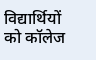विद्यार्थियों को कॉलेज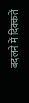बदलने में दिक्कतें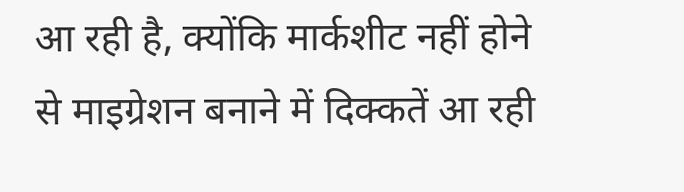आ रही है, क्योंकि मार्कशीट नहीं होने से माइग्रेशन बनाने में दिक्कतें आ रही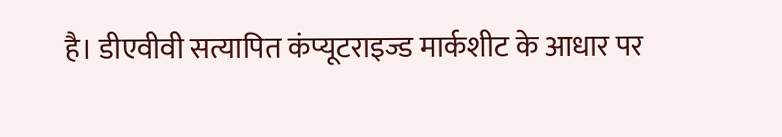है। डीएवीवी सत्यापित कंप्यूटराइज्ड मार्कशीट के आधार पर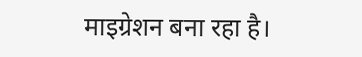माइग्रेशन बना रहा है।